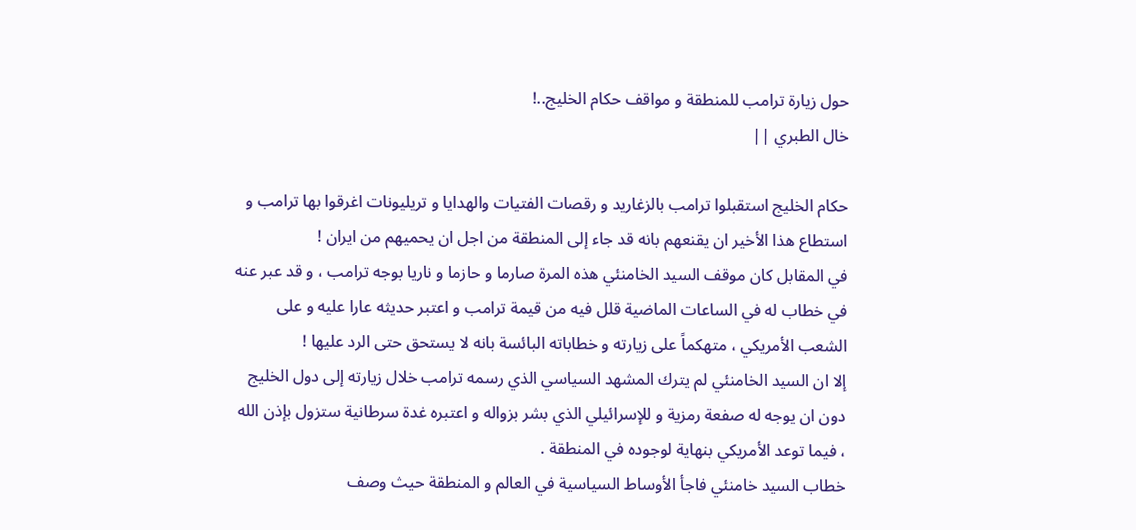حول زيارة ترامب للمنطقة و مواقف حكام الخليج..!
خال الطبري ||

حكام الخليج استقبلوا ترامب بالزغاريد و رقصات الفتيات والهدايا و تريليونات اغرقوا بها ترامب و استطاع هذا الأخير ان يقنعهم بانه قد جاء إلى المنطقة من اجل ان يحميهم من ايران !
في المقابل كان موقف السيد الخامنئي هذه المرة صارما و حازما و ناريا بوجه ترامب ، و قد عبر عنه في خطاب له في الساعات الماضية قلل فيه من قيمة ترامب و اعتبر حديثه عارا عليه و على الشعب الأمريكي ، متهكماً على زيارته و خطاباته البائسة بانه لا يستحق حتى الرد عليها !
إلا ان السيد الخامنئي لم يترك المشهد السياسي الذي رسمه ترامب خلال زيارته إلى دول الخليج دون ان يوجه له صفعة رمزية و للإسرائيلي الذي بشر بزواله و اعتبره غدة سرطانية ستزول بإذن الله ، فيما توعد الأمريكي بنهاية لوجوده في المنطقة .
خطاب السيد خامنئي فاجأ الأوساط السياسية في العالم و المنطقة حيث وصف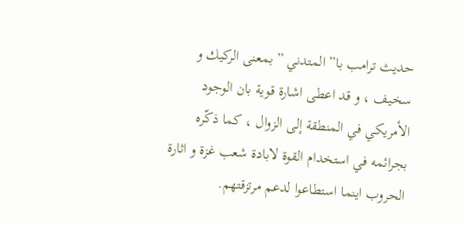حديث ترامب با” المتدني ” بمعنى الركيك و سخيف ، و قد اعطى اشارة قوية بان الوجود الأمريكي في المنطقة إلى الزوال ، كما ذكّره بجرائمه في استخدام القوة لابادة شعب غزة و اثارة الحروب اينما استطاعوا لدعم مرتزقتهم.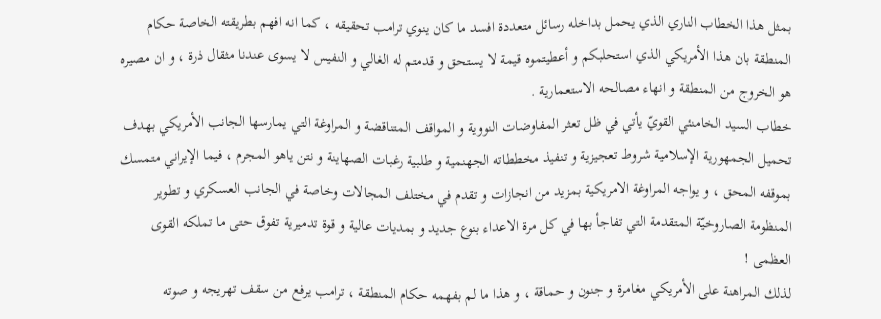بمثل هذا الخطاب الناري الذي يحمل بداخله رسائل متعددة افسد ما كان ينوي ترامب تحقيقه ، كما انه افهم بطريقته الخاصة حكام المنطقة بان هذا الأمريكي الذي استحلبكم و أعطيتموه قيمة لا يستحق و قدمتم له الغالي و النفيس لا يسوى عندنا مثقال ذرة ، و ان مصيره هو الخروج من المنطقة و انهاء مصالحه الاستعمارية .
خطاب السيد الخامنئي القويّ يأتي في ظل تعثر المفاوضات النووية و المواقف المتناقضة و المراوغة التي يمارسها الجانب الأمريكي بهدف تحميل الجمهورية الإسلامية شروط تعجيزية و تنفيذ مخططاته الجهنمية و طلبية رغبات الصهاينة و نتن ياهو المجرم ، فيما الإيراني متمسك بموقفه المحق ، و يواجه المراوغة الامريكية بمزيد من انجازات و تقدم في مختلف المجالات وخاصة في الجانب العسكري و تطوير المنظومة الصاروخيّة المتقدمة التي تفاجأ بها في كل مرة الاعداء بنوع جديد و بمديات عالية و قوة تدميرية تفوق حتى ما تملكه القوى العظمى !
لذلك المراهنة على الأمريكي مغامرة و جنون و حماقة ، و هذا ما لم بفهمه حكام المنطقة ، ترامب يرفع من سقف تهريجه و صوته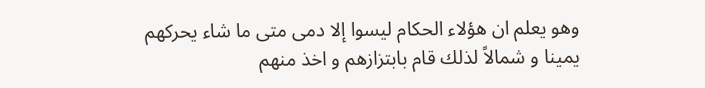وهو يعلم ان هؤلاء الحكام ليسوا إلا دمى متى ما شاء يحركهم يمينا و شمالاً لذلك قام بابتزازهم و اخذ منهم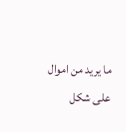ما يريد من اموال على شكل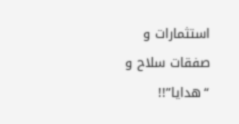استثمارات و صفقات سلاح و “هدايا”!!